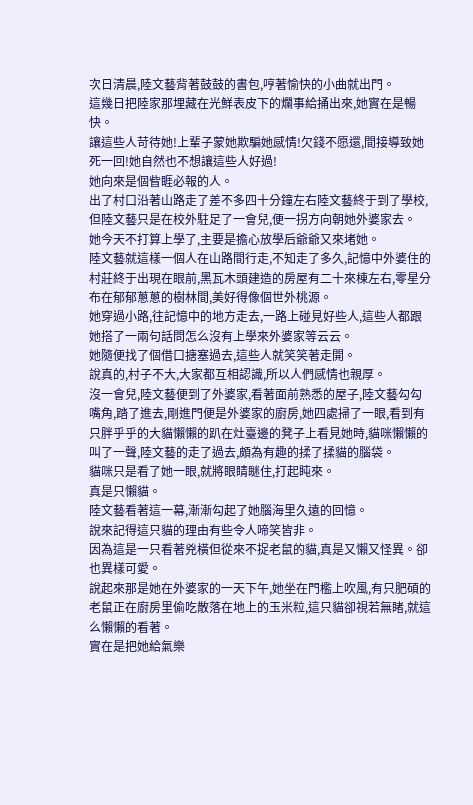次日清晨,陸文藝背著鼓鼓的書包,哼著愉快的小曲就出門。
這幾日把陸家那埋藏在光鮮表皮下的爛事給捅出來,她實在是暢快。
讓這些人苛待她!上輩子蒙她欺騙她感情!欠錢不愿還,間接導致她死一回!她自然也不想讓這些人好過!
她向來是個眥睚必報的人。
出了村口沿著山路走了差不多四十分鐘左右陸文藝終于到了學校,但陸文藝只是在校外駐足了一會兒,便一拐方向朝她外婆家去。
她今天不打算上學了,主要是擔心放學后爺爺又來堵她。
陸文藝就這樣一個人在山路間行走,不知走了多久,記憶中外婆住的村莊終于出現在眼前,黑瓦木頭建造的房屋有二十來棟左右,零星分布在郁郁蔥蔥的樹林間,美好得像個世外桃源。
她穿過小路,往記憶中的地方走去,一路上碰見好些人,這些人都跟她搭了一兩句話問怎么沒有上學來外婆家等云云。
她隨便找了個借口搪塞過去,這些人就笑笑著走開。
說真的,村子不大,大家都互相認識,所以人們感情也親厚。
沒一會兒,陸文藝便到了外婆家,看著面前熟悉的屋子,陸文藝勾勾嘴角,踏了進去,剛進門便是外婆家的廚房,她四處掃了一眼,看到有只胖乎乎的大貓懶懶的趴在灶臺邊的凳子上看見她時,貓咪懶懶的叫了一聲,陸文藝的走了過去,頗為有趣的揉了揉貓的腦袋。
貓咪只是看了她一眼,就將眼睛瞇住,打起盹來。
真是只懶貓。
陸文藝看著這一幕,漸漸勾起了她腦海里久遠的回憶。
說來記得這只貓的理由有些令人啼笑皆非。
因為這是一只看著兇橫但從來不捉老鼠的貓,真是又懶又怪異。卻也異樣可愛。
說起來那是她在外婆家的一天下午,她坐在門檻上吹風,有只肥碩的老鼠正在廚房里偷吃散落在地上的玉米粒,這只貓卻視若無睹,就這么懶懶的看著。
實在是把她給氣樂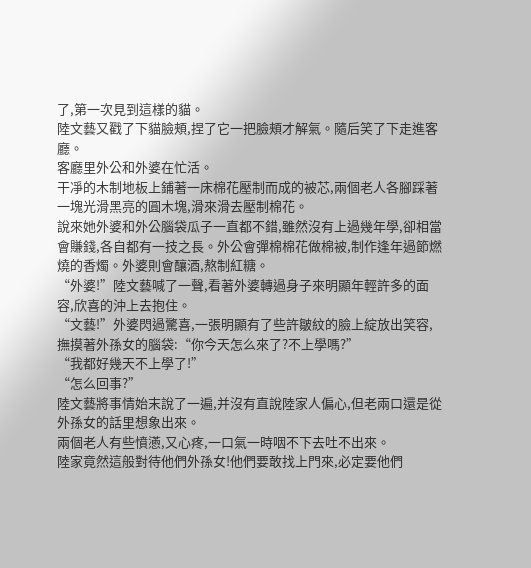了,第一次見到這樣的貓。
陸文藝又戳了下貓臉頰,捏了它一把臉頰才解氣。隨后笑了下走進客廳。
客廳里外公和外婆在忙活。
干凈的木制地板上鋪著一床棉花壓制而成的被芯,兩個老人各腳踩著一塊光滑黑亮的圓木塊,滑來滑去壓制棉花。
說來她外婆和外公腦袋瓜子一直都不錯,雖然沒有上過幾年學,卻相當會賺錢,各自都有一技之長。外公會彈棉棉花做棉被,制作逢年過節燃燒的香燭。外婆則會釀酒,熬制紅糖。
“外婆!”陸文藝喊了一聲,看著外婆轉過身子來明顯年輕許多的面容,欣喜的沖上去抱住。
“文藝!”外婆閃過驚喜,一張明顯有了些許皺紋的臉上綻放出笑容,撫摸著外孫女的腦袋:“你今天怎么來了?不上學嗎?”
“我都好幾天不上學了!”
“怎么回事?”
陸文藝將事情始末說了一遍,并沒有直說陸家人偏心,但老兩口還是從外孫女的話里想象出來。
兩個老人有些憤懣,又心疼,一口氣一時咽不下去吐不出來。
陸家竟然這般對待他們外孫女!他們要敢找上門來,必定要他們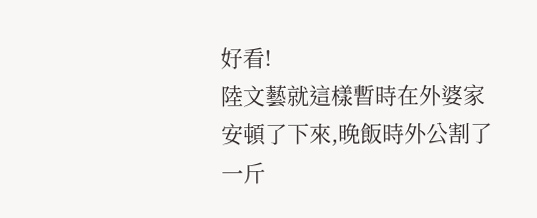好看!
陸文藝就這樣暫時在外婆家安頓了下來,晚飯時外公割了一斤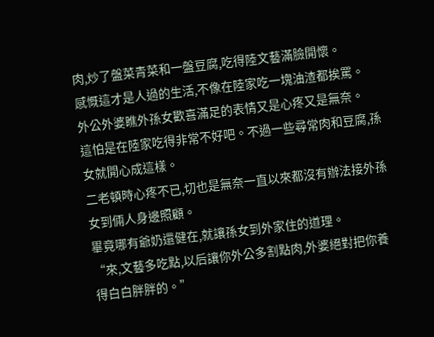肉,炒了盤菜青菜和一盤豆腐,吃得陸文藝滿臉開懷。
感慨這才是人過的生活,不像在陸家吃一塊油渣都挨罵。
外公外婆瞧外孫女歡喜滿足的表情又是心疼又是無奈。
這怕是在陸家吃得非常不好吧。不過一些尋常肉和豆腐,孫女就開心成這樣。
二老頓時心疼不已,切也是無奈一直以來都沒有辦法接外孫女到倆人身邊照顧。
畢竟哪有爺奶還健在,就讓孫女到外家住的道理。
“來,文藝多吃點,以后讓你外公多割點肉,外婆絕對把你養得白白胖胖的。”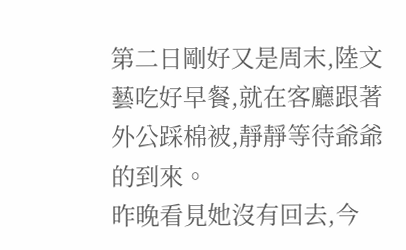第二日剛好又是周末,陸文藝吃好早餐,就在客廳跟著外公踩棉被,靜靜等待爺爺的到來。
昨晚看見她沒有回去,今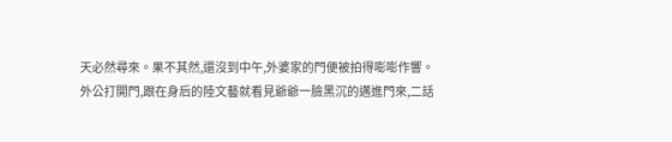天必然尋來。果不其然,還沒到中午,外婆家的門便被拍得嘭嘭作響。
外公打開門,跟在身后的陸文藝就看見爺爺一臉黑沉的邁進門來,二話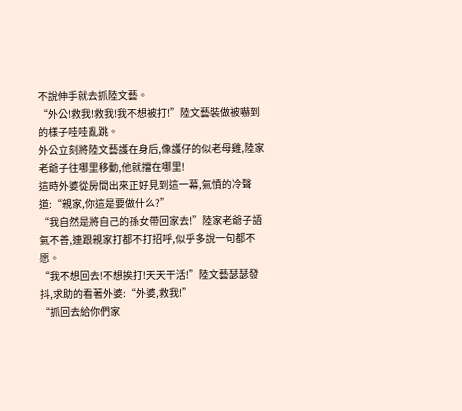不說伸手就去抓陸文藝。
“外公!救我!救我!我不想被打!”陸文藝裝做被嚇到的樣子哇哇亂跳。
外公立刻將陸文藝護在身后,像護仔的似老母雞,陸家老爺子往哪里移動,他就擋在哪里!
這時外婆從房間出來正好見到這一幕,氣憤的冷聲道:“親家,你這是要做什么?”
“我自然是將自己的孫女帶回家去!”陸家老爺子語氣不善,連跟親家打都不打招呼,似乎多說一句都不愿。
“我不想回去!不想挨打!天天干活!”陸文藝瑟瑟發抖,求助的看著外婆:“外婆,救我!”
“抓回去給你們家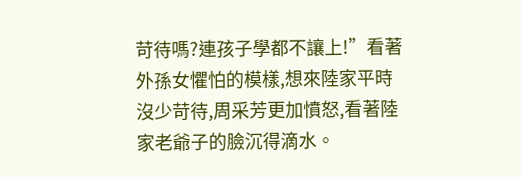苛待嗎?連孩子學都不讓上!”看著外孫女懼怕的模樣,想來陸家平時沒少苛待,周采芳更加憤怒,看著陸家老爺子的臉沉得滴水。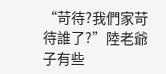“苛待?我們家苛待誰了?”陸老爺子有些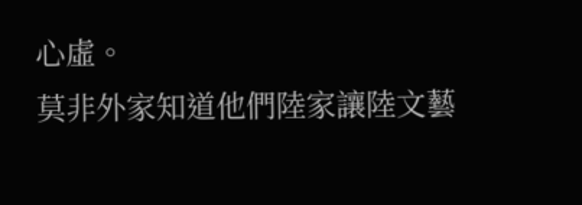心虛。
莫非外家知道他們陸家讓陸文藝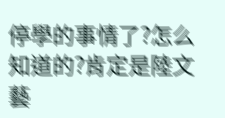停學的事情了?怎么知道的?肯定是陸文藝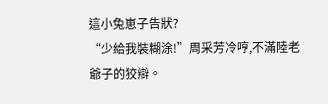這小兔崽子告狀?
“少給我裝糊涂!”周采芳冷哼,不滿陸老爺子的狡辯。